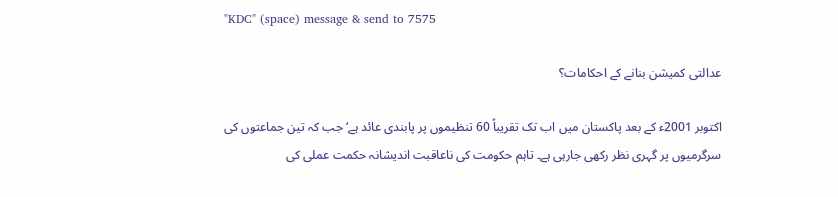"KDC" (space) message & send to 7575

عدالتی کمیشن بنانے کے احکامات؟

اکتوبر 2001ء کے بعد پاکستان میں اب تک تقریباً 60 تنظیموں پر پابندی عائد ہے‘ جب کہ تین جماعتوں کی سرگرمیوں پر گہری نظر رکھی جارہی ہے۔ تاہم حکومت کی ناعاقبت اندیشانہ حکمت عملی کی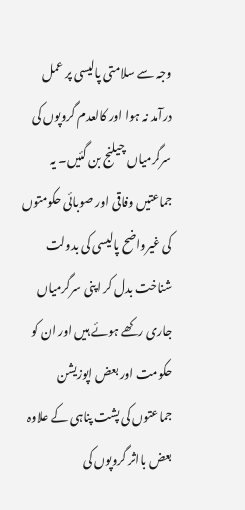وجہ سے سلامتی پالیسی پر عمل درآمد نہ ہوا اور کالعدم گروپوں کی سرگرمیاں چیلنج بن گئیں۔ یہ جماعتیں وفاقی اور صوبائی حکومتوں کی غیرواضح پالیسی کی بدولت شناخت بدل کر اپنی سرگرمیاں جاری رکھے ہوئے ہیں اور ان کو حکومت اور بعض اپوزیشن جماعتوں کی پشت پناہی کے علاوہ بعض بااثر گروپوں کی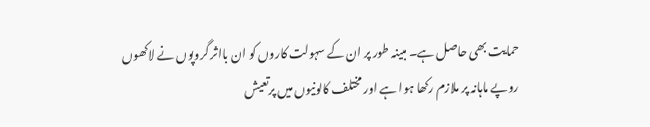حمایت بھی حاصل ہے۔ مبینہ طور پر ان کے سہولت کاروں کو ان بااثر گروپوں نے لاکھوں روپے ماہانہ پر ملازم رکھا ہوا ہے اور مختلف کالونیوں میں پرتعیش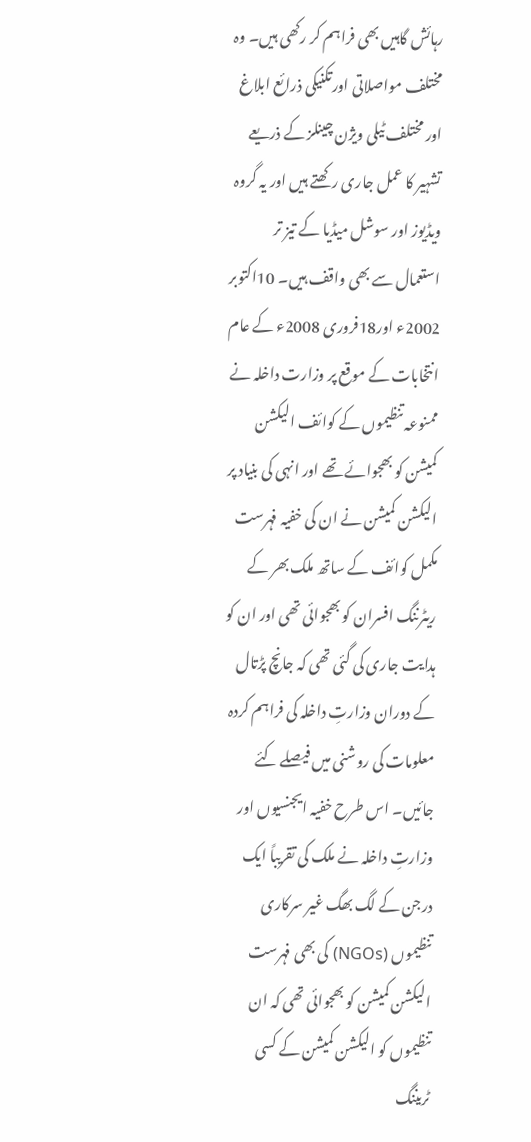رہائش گاہیں بھی فراہم کر رکھی ہیں۔ وہ مختلف مواصلاتی اورتکنیکی ذرائع ابلاغ اور مختلف ٹیلی ویژن چینلز کے ذریعے تشہیر کا عمل جاری رکھتے ہیں اور یہ گروہ ویڈیوز اور سوشل میڈیا کے تیز تر استعمال سے بھی واقف ہیں۔ 10اکتوبر 2002ء اور18فروری 2008ء کے عام انتخابات کے موقع پر وزارت داخلہ نے ممنوعہ تنظیموں کے کوائف الیکشن کمیشن کو بھجوائے تھے اور انہی کی بنیاد پر الیکشن کمیشن نے ان کی خفیہ فہرست مکمل کوائف کے ساتھ ملک بھر کے ریٹرننگ افسران کو بھجوائی تھی اور ان کو ہدایت جاری کی گئی تھی کہ جانچ پڑتال کے دوران وزارتِ داخلہ کی فراہم کردہ معلومات کی روشنی میں فیصلے کئے جائیں۔ اس طرح خفیہ ایجنسیوں اور وزارتِ داخلہ نے ملک کی تقریباً ایک درجن کے لگ بھگ غیر سرکاری تنظیموں (NGOs) کی بھی فہرست الیکشن کمیشن کو بھجوائی تھی کہ ان تنظیموں کو الیکشن کمیشن کے کسی ٹریننگ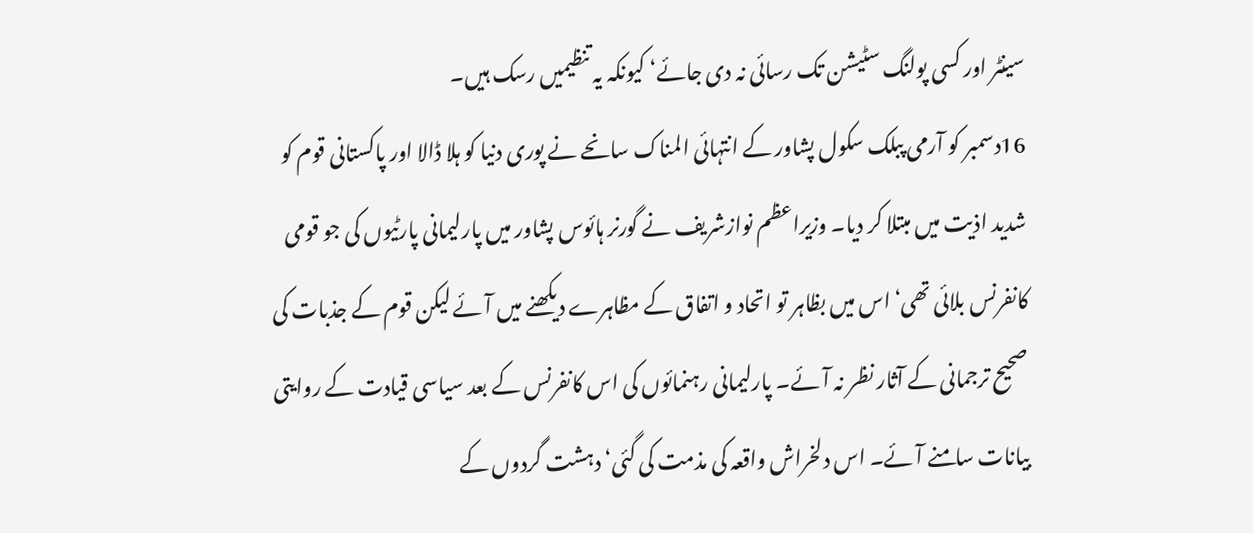سینٹر اور کسی پولنگ سٹیشن تک رسائی نہ دی جائے‘ کیونکہ یہ تنظیمیں رسک ہیں۔
16دسمبر کو آرمی پبلک سکول پشاور کے انتہائی المناک سانحے نے پوری دنیا کو ہلا ڈالا اور پاکستانی قوم کو شدید اذیت میں مبتلا کر دیا۔ وزیراعظم نوازشریف نے گورنر ہائوس پشاور میں پارلیمانی پارٹیوں کی جو قومی کانفرنس بلائی تھی‘ اس میں بظاہر تو اتحاد و اتفاق کے مظاہرے دیکھنے میں آئے لیکن قوم کے جذبات کی صحیح ترجمانی کے آثار نظر نہ آئے۔ پارلیمانی رہنمائوں کی اس کانفرنس کے بعد سیاسی قیادت کے روایتی بیانات سامنے آئے۔ اس دلخراش واقعہ کی مذمت کی گئی‘ دہشت گردوں کے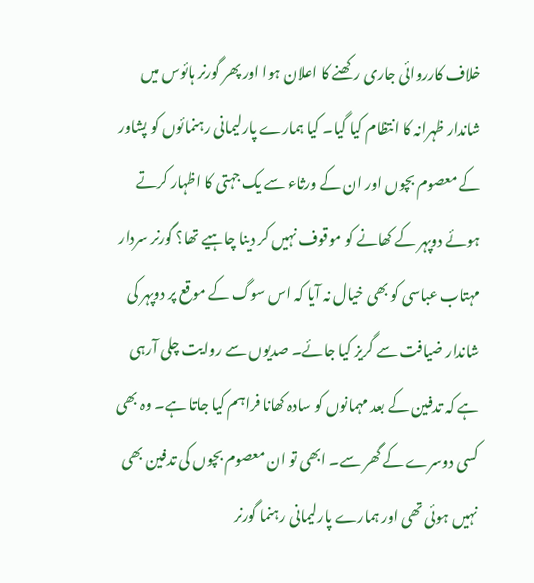خلاف کارروائی جاری رکھنے کا اعلان ہوا اور پھر گورنر ہائوس میں شاندار ظہرانہ کا انتظام کیا گیا۔ کیا ہمارے پارلیمانی رہنمائوں کو پشاور کے معصوم بچوں اور ان کے ورثاء سے یک جہتی کا اظہار کرتے ہوئے دوپہر کے کھانے کو موقوف نہیں کر دینا چاہیے تھا؟ گورنر سردار مہتاب عباسی کو بھی خیال نہ آیا کہ اس سوگ کے موقع پر دوپہر کی شاندار ضیافت سے گریز کیا جائے۔ صدیوں سے روایت چلی آرہی ہے کہ تدفین کے بعد مہمانوں کو سادہ کھانا فراہم کیا جاتا ہے۔ وہ بھی کسی دوسرے کے گھر سے۔ ابھی تو ان معصوم بچوں کی تدفین بھی نہیں ہوئی تھی اور ہمارے پارلیمانی رہنما گورنر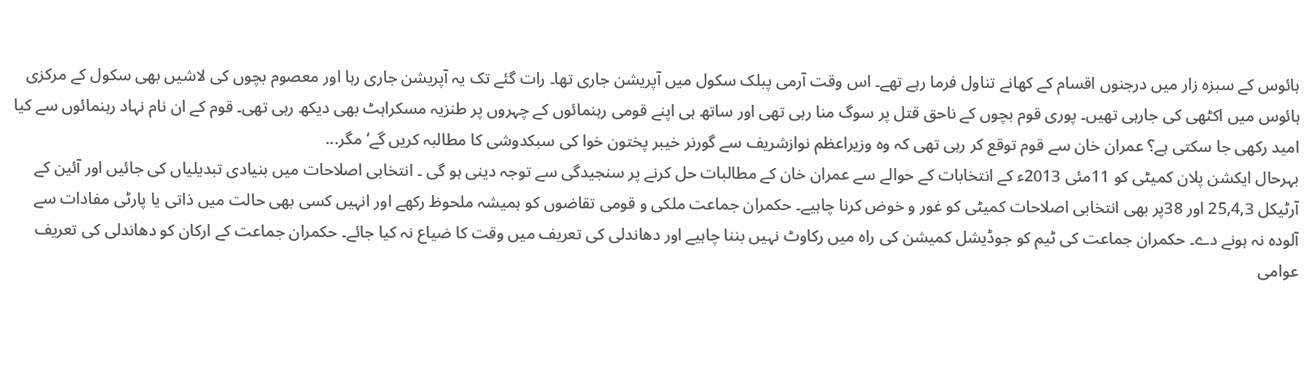ہائوس کے سبزہ زار میں درجنوں اقسام کے کھانے تناول فرما رہے تھے۔ اس وقت آرمی پبلک سکول میں آپریشن جاری تھا۔ رات گئے تک یہ آپریشن جاری رہا اور معصوم بچوں کی لاشیں بھی سکول کے مرکزی ہائوس میں اکٹھی کی جارہی تھیں۔ پوری قوم بچوں کے ناحق قتل پر سوگ منا رہی تھی اور ساتھ ہی اپنے قومی رہنمائوں کے چہروں پر طنزیہ مسکراہٹ بھی دیکھ رہی تھی۔ قوم کے ان نام نہاد رہنمائوں سے کیا امید رکھی جا سکتی ہے؟ عمران خان سے قوم توقع کر رہی تھی کہ وہ وزیراعظم نوازشریف سے گورنر خیبر پختون خوا کی سبکدوشی کا مطالبہ کریں گے‘ مگر...
بہرحال ایکشن پلان کمیٹی کو 11مئی 2013ء کے انتخابات کے حوالے سے عمران خان کے مطالبات حل کرنے پر سنجیدگی سے توجہ دینی ہو گی ۔ انتخابی اصلاحات میں بنیادی تبدیلیاں کی جائیں اور آئین کے آرٹیکل 25,4,3 اور 38پر بھی انتخابی اصلاحات کمیٹی کو غور و خوض کرنا چاہیے۔ حکمران جماعت ملکی و قومی تقاضوں کو ہمیشہ ملحوظ رکھے اور انہیں کسی بھی حالت میں ذاتی یا پارٹی مفادات سے آلودہ نہ ہونے دے۔ حکمران جماعت کی ٹیم کو جوڈیشل کمیشن کی راہ میں رکاوٹ نہیں بننا چاہیے اور دھاندلی کی تعریف میں وقت کا ضیاع نہ کیا جائے۔ حکمران جماعت کے ارکان کو دھاندلی کی تعریف عوامی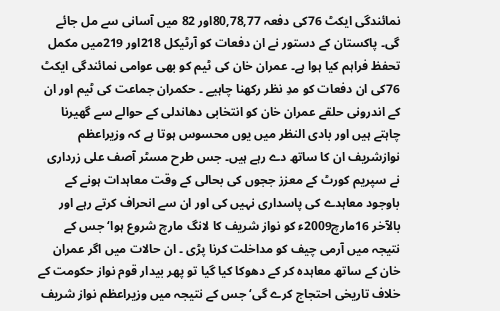نمائندگی ایکٹ 76کی دفعہ 80,78,77اور 82 میں آسانی سے مل جائے گی۔ پاکستان کے دستور نے ان دفعات کو آرٹیکل 218اور 219میں مکمل تحفظ فراہم کیا ہوا ہے۔ عمران خان کی ٹیم کو بھی عوامی نمائندگی ایکٹ 76کی ان دفعات کو مدِ نظر رکھنا چاہیے ۔ حکمران جماعت کی ٹیم اور ان کے اندرونی حلقے عمران خان کو انتخابی دھاندلی کے حوالے سے گھیرنا چاہتے ہیں اور بادی النظر میں یوں محسوس ہوتا ہے کہ وزیراعظم نوازشریف ان کا ساتھ دے رہے ہیں۔ جس طرح مسٹر آصف علی زرداری نے سپریم کورٹ کے معزز ججوں کی بحالی کے وقت معاہدات ہونے کے باوجود معاہدے کی پاسداری نہیں کی اور ان سے انحراف کرتے رہے اور بالآخر 16مارچ2009ء کو نواز شریف کا لانگ مارچ شروع ہوا‘ جس کے نتیجہ میں آرمی چیف کو مداخلت کرنا پڑی ۔ ان حالات میں اگر عمران خان کے ساتھ معاہدہ کر کے دھوکا کیا گیا تو پھر بیدار قوم نواز حکومت کے خلاف تاریخی احتجاج کرے گی‘ جس کے نتیجہ میں وزیراعظم نواز شریف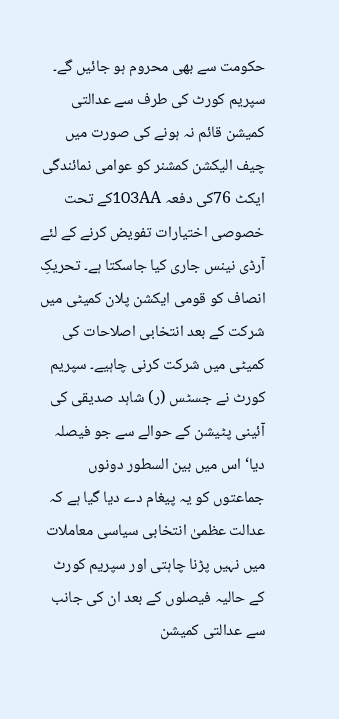حکومت سے بھی محروم ہو جائیں گے۔
سپریم کورٹ کی طرف سے عدالتی کمیشن قائم نہ ہونے کی صورت میں چیف الیکشن کمشنر کو عوامی نمائندگی ایکٹ 76کی دفعہ 103AAکے تحت خصوصی اختیارات تفویض کرنے کے لئے آرڈی نینس جاری کیا جاسکتا ہے۔ تحریکِ انصاف کو قومی ایکشن پلان کمیٹی میں شرکت کے بعد انتخابی اصلاحات کی کمیٹی میں شرکت کرنی چاہیے۔ سپریم کورٹ نے جسٹس (ر) شاہد صدیقی کی آئینی پٹیشن کے حوالے سے جو فیصلہ دیا‘ اس میں بین السطور دونوں جماعتوں کو یہ پیغام دے دیا گیا ہے کہ عدالت عظمیٰ انتخابی سیاسی معاملات میں نہیں پڑنا چاہتی اور سپریم کورٹ کے حالیہ فیصلوں کے بعد ان کی جانب سے عدالتی کمیشن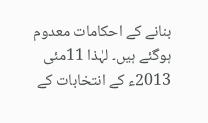بنانے کے احکامات معدوم ہوگئے ہیں۔ لہٰذا 11مئی 2013ء کے انتخابات کے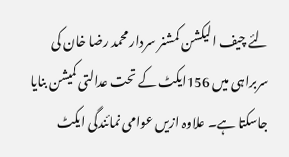لئے چیف الیکشن کمشنر سردار محمد رضا خان کی سربراہی میں 156ایکٹ کے تحت عدالتی کمیشن بنایا جاسکتا ہے۔ علاوہ ازیں عوامی نمائندگی ایکٹ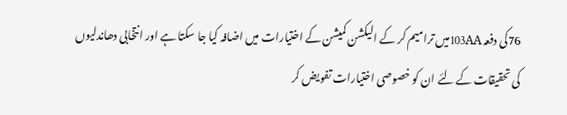76کی دفعہ 103AAمیں ترامیم کر کے الیکشن کمیشن کے اختیارات میں اضافہ کیا جا سکتا ہے اور انتخابی دھاندلیوں کی تحقیقات کے لئے ان کو خصوصی اختیارات تفویض کر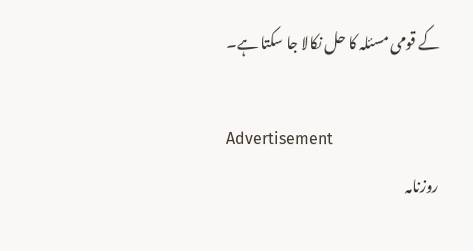کے قومی مسئلہ کا حل نکالا جا سکتا ہے۔

Advertisement
روزنامہ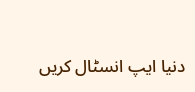دنیا ایپ انسٹال کریں